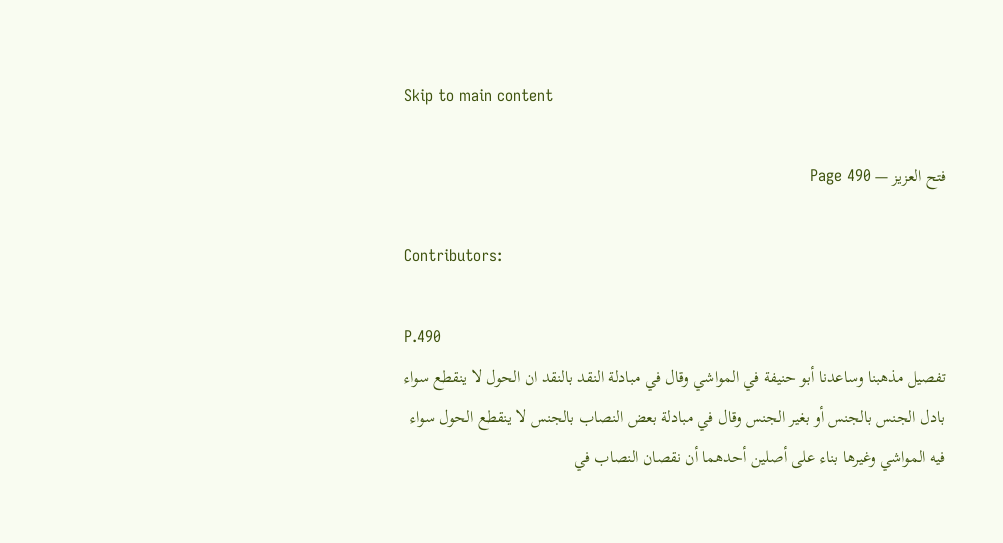Skip to main content

فتح العزيز — Page 490

Contributors:

P.490
تفصيل مذهبنا وساعدنا أبو حنيفة في المواشي وقال في مبادلة النقد بالنقد ان الحول لا ينقطع سواء بادل الجنس بالجنس أو بغير الجنس وقال في مبادلة بعض النصاب بالجنس لا ينقطع الحول سواء فيه المواشي وغيرها بناء على أصلين أحدهما أن نقصان النصاب في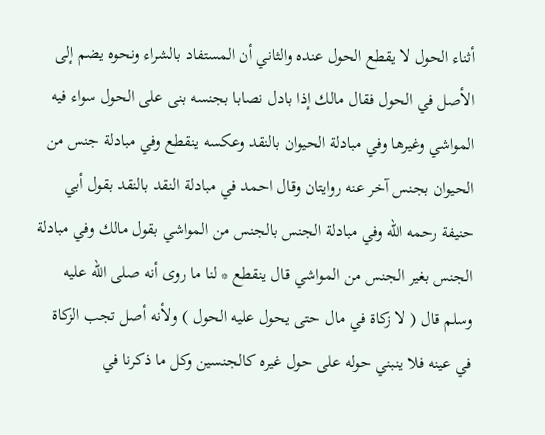أثناء الحول لا يقطع الحول عنده والثاني أن المستفاد بالشراء ونحوه يضم إلى الأصل في الحول فقال مالك إذا بادل نصابا بجنسه بنى على الحول سواء فيه المواشي وغيرها وفي مبادلة الحيوان بالنقد وعكسه ينقطع وفي مبادلة جنس من الحيوان بجنس آخر عنه روايتان وقال احمد في مبادلة النقد بالنقد بقول أبي حنيفة رحمه الله وفي مبادلة الجنس بالجنس من المواشي بقول مالك وفي مبادلة الجنس بغير الجنس من المواشي قال ينقطع * لنا ما روى أنه صلى الله عليه وسلم قال ( لا زكاة في مال حتى يحول عليه الحول ) ولأنه أصل تجب الزكاة في عينه فلا ينبني حوله على حول غيره كالجنسين وكل ما ذكرنا في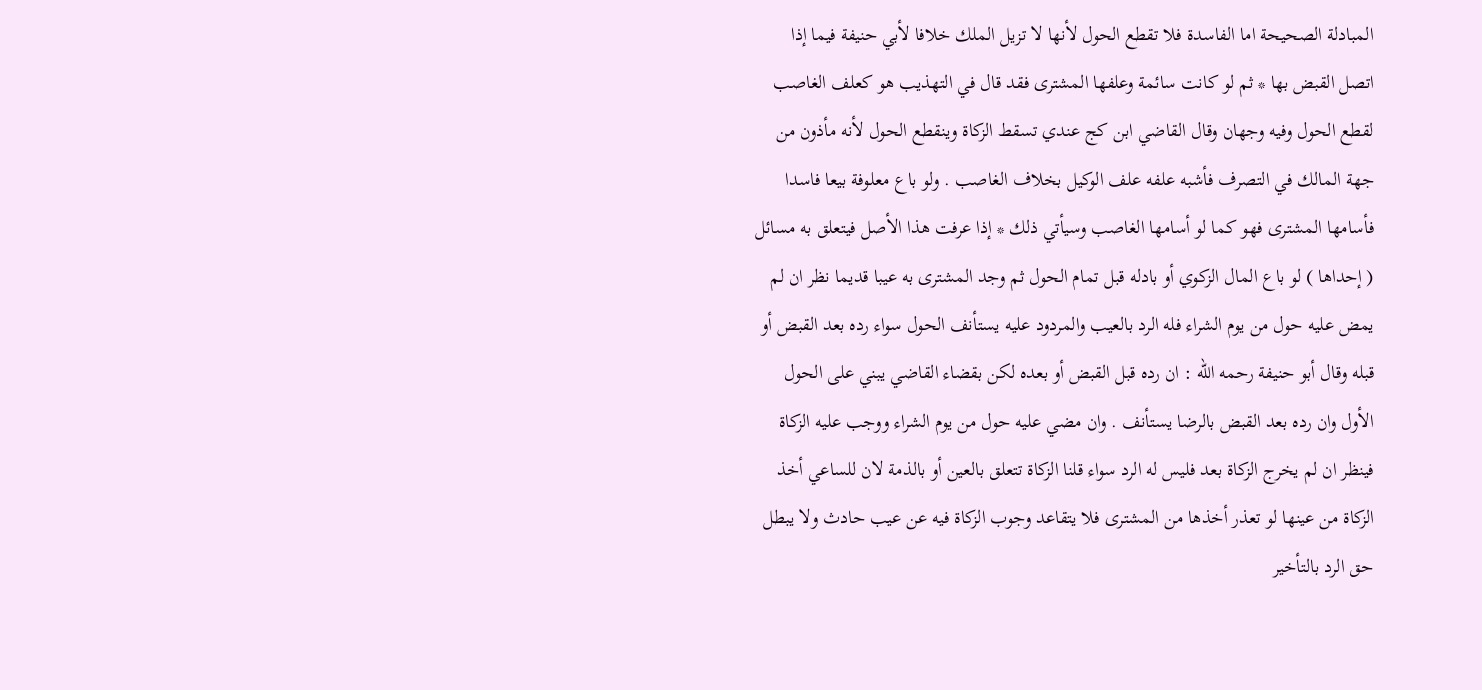المبادلة الصحيحة اما الفاسدة فلا تقطع الحول لأنها لا تزيل الملك خلافا لأبي حنيفة فيما إذا اتصل القبض بها * ثم لو كانت سائمة وعلفها المشترى فقد قال في التهذيب هو كعلف الغاصب لقطع الحول وفيه وجهان وقال القاضي ابن كج عندي تسقط الزكاة وينقطع الحول لأنه مأذون من جهة المالك في التصرف فأشبه علفه علف الوكيل بخلاف الغاصب . ولو باع معلوفة بيعا فاسدا فأسامها المشترى فهو كما لو أسامها الغاصب وسيأتي ذلك * إذا عرفت هذا الأصل فيتعلق به مسائل ( إحداها ) لو باع المال الزكوي أو بادله قبل تمام الحول ثم وجد المشترى به عيبا قديما نظر ان لم يمض عليه حول من يوم الشراء فله الرد بالعيب والمردود عليه يستأنف الحول سواء رده بعد القبض أو قبله وقال أبو حنيفة رحمه الله : ان رده قبل القبض أو بعده لكن بقضاء القاضي يبني على الحول الأول وان رده بعد القبض بالرضا يستأنف . وان مضي عليه حول من يوم الشراء ووجب عليه الزكاة فينظر ان لم يخرج الزكاة بعد فليس له الرد سواء قلنا الزكاة تتعلق بالعين أو بالذمة لان للساعي أخذ الزكاة من عينها لو تعذر أخذها من المشترى فلا يتقاعد وجوب الزكاة فيه عن عيب حادث ولا يبطل حق الرد بالتأخير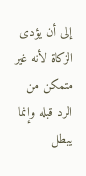إلى أن يؤدى الزكاة لأنه غير متمكن من الرد قبله وإنما يبطل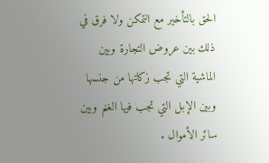الحق بالتأخير مع التمكن ولا فرق في ذلك بين عروض التجارة وبين الماشية التي تجب زكاتها من جنسها وبين الإبل التي تجب فيها الغنم وبين سائر الأموال .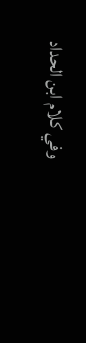وفي كلام ابن الحداد